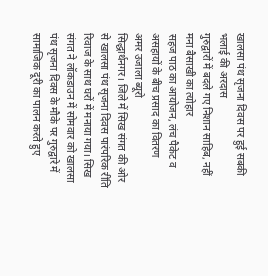खालसा पंथ सृजना दिवस पर हुई सबकी भलाई की अरदास
गुरुद्वारों में बदले गए निशान साहिब, नहीं मना बैसाखी का त्योहार
सहज पाठ का आयोजन, लंच पैकेट व असहायों के बीच प्रसाद का वितरण
अमर उजाला ब्यूरो
सिद्धार्थनगर। जिले में सिख संगत की ओर से खालसा पंथ सृजना दिवस पारंपरिक रीति रिवाज के साथ घरों में मनाया गया। सिख संगत ने लॉकडाउन में सोमवार को खालसा पंथ सृजना दिवस के मौके पर गुरुद्वारे में सामाजिक दूरी का पालन करते हुए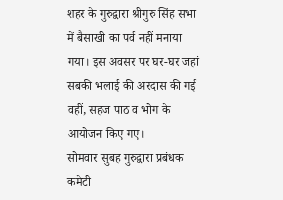शहर के गुरुद्वारा श्रीगुरु सिंह सभा में बैसाखी का पर्व नहीं मनाया गया। इस अवसर पर घर-घर जहां सबकी भलाई की अरदास की गई वहीं, सहज पाठ व भोग के आयोजन किए गए।
सोमवार सुबह गुरुद्वारा प्रबंधक कमेटी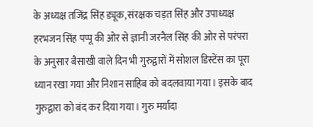के अध्यक्ष तजिंद्र सिंह ड्यूक, संरक्षक चड़त सिंह और उपाध्यक्ष हरभजन सिंह पप्पू की ओर से ज्ञानी जरनैल सिंह की ओर से परंपरा के अनुसार बैसाखी वाले दिन भी गुरुद्वारों में सोशल डिस्टेंस का पूरा ध्यान रखा गया और निशान साहिब को बदलवाया गया। इसके बाद गुरुद्वारा को बंद कर दिया गया। गुरु मर्यादा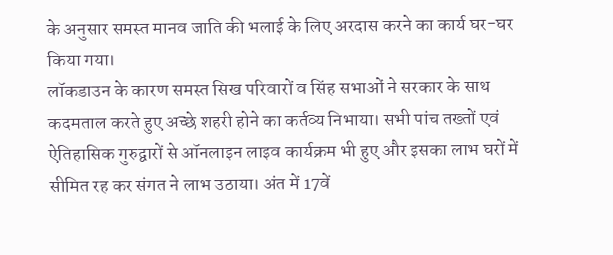के अनुसार समस्त मानव जाति की भलाई के लिए अरदास करने का कार्य घर-घर किया गया।
लॉकडाउन के कारण समस्त सिख परिवारों व सिंह सभाओं ने सरकार के साथ कदमताल करते हुए अच्छे शहरी होने का कर्तव्य निभाया। सभी पांच तख्तों एवं ऐतिहासिक गुरुद्वारों से ऑनलाइन लाइव कार्यक्रम भी हुए और इसका लाभ घरों में सीमित रह कर संगत ने लाभ उठाया। अंत में 17वें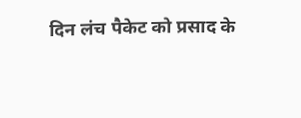दिन लंच पैकेट को प्रसाद के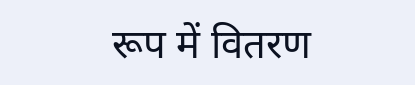रूप में वितरण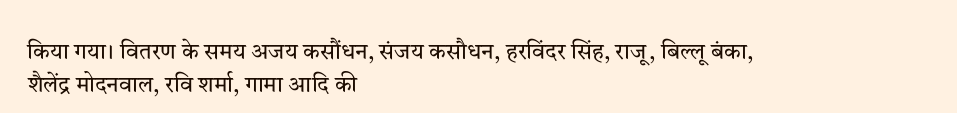किया गया। वितरण के समय अजय कसौंधन, संजय कसौधन, हरविंदर सिंह, राजू, बिल्लू बंका, शैलेंद्र मोदनवाल, रवि शर्मा, गामा आदि की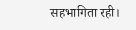सहभागिता रही।